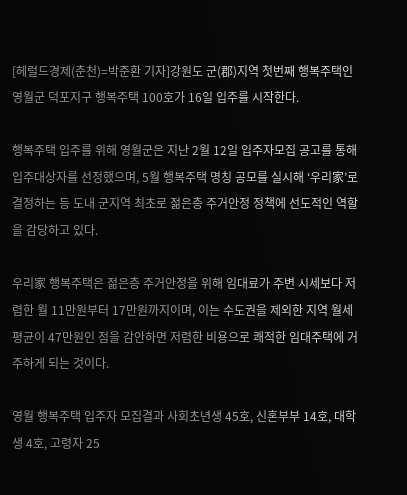[헤럴드경제(춘천)=박준환 기자]강원도 군(郡)지역 첫번째 행복주택인 영월군 덕포지구 행복주택 100호가 16일 입주를 시작한다.

행복주택 입주를 위해 영월군은 지난 2월 12일 입주자모집 공고를 통해 입주대상자를 선정했으며, 5월 행복주택 명칭 공모를 실시해 ‘우리家’로 결정하는 등 도내 군지역 최초로 젊은층 주거안정 정책에 선도적인 역할을 감당하고 있다.

우리家 행복주택은 젊은층 주거안정을 위해 임대료가 주변 시세보다 저렴한 월 11만원부터 17만원까지이며, 이는 수도권을 제외한 지역 월세 평균이 47만원인 점을 감안하면 저렴한 비용으로 쾌적한 임대주택에 거주하게 되는 것이다.

영월 행복주택 입주자 모집결과 사회초년생 45호, 신혼부부 14호, 대학생 4호, 고령자 25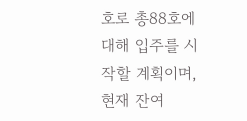호로 총88호에 대해 입주를 시작할 계획이며, 현재 잔여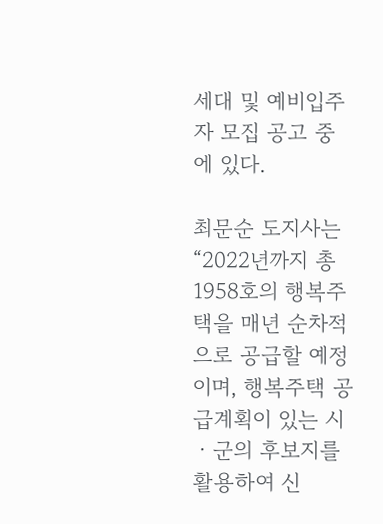세대 및 예비입주자 모집 공고 중에 있다.

최문순 도지사는 “2022년까지 총1958호의 행복주택을 매년 순차적으로 공급할 예정이며, 행복주택 공급계획이 있는 시ㆍ군의 후보지를 활용하여 신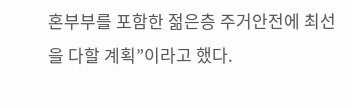혼부부를 포함한 젊은층 주거안전에 최선을 다할 계획”이라고 했다.